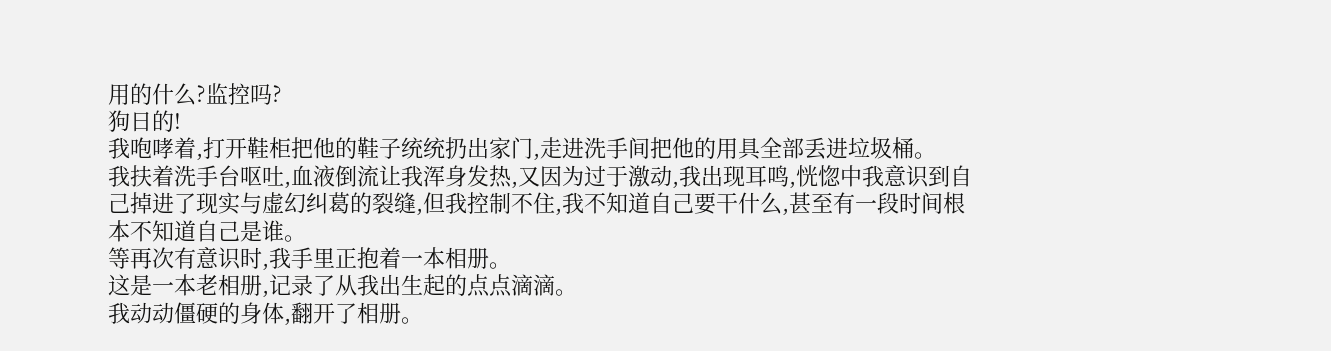用的什么?监控吗?
狗日的!
我咆哮着,打开鞋柜把他的鞋子统统扔出家门,走进洗手间把他的用具全部丢进垃圾桶。
我扶着洗手台呕吐,血液倒流让我浑身发热,又因为过于激动,我出现耳鸣,恍惚中我意识到自己掉进了现实与虚幻纠葛的裂缝,但我控制不住,我不知道自己要干什么,甚至有一段时间根本不知道自己是谁。
等再次有意识时,我手里正抱着一本相册。
这是一本老相册,记录了从我出生起的点点滴滴。
我动动僵硬的身体,翻开了相册。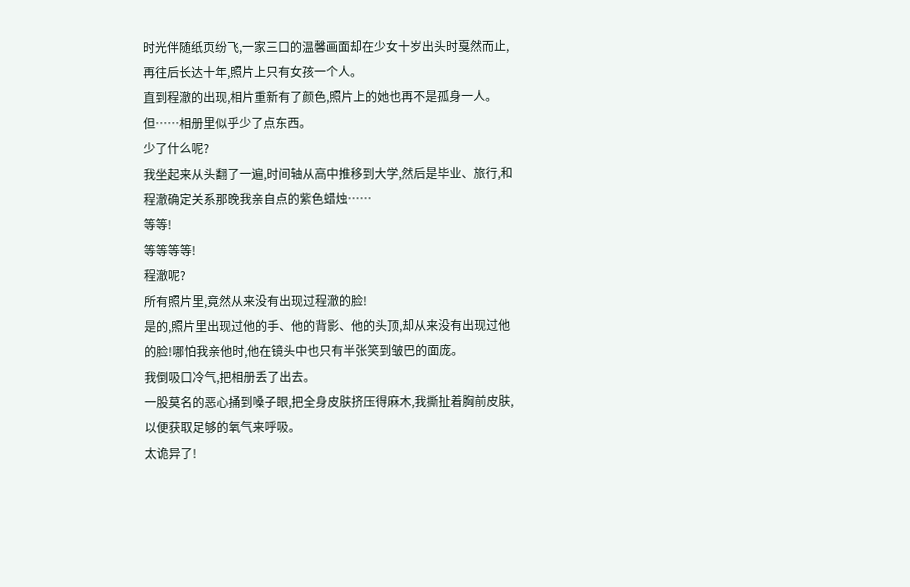时光伴随纸页纷飞,一家三口的温馨画面却在少女十岁出头时戛然而止,再往后长达十年,照片上只有女孩一个人。
直到程澈的出现,相片重新有了颜色,照片上的她也再不是孤身一人。
但……相册里似乎少了点东西。
少了什么呢?
我坐起来从头翻了一遍,时间轴从高中推移到大学,然后是毕业、旅行,和程澈确定关系那晚我亲自点的紫色蜡烛……
等等!
等等等等!
程澈呢?
所有照片里,竟然从来没有出现过程澈的脸!
是的,照片里出现过他的手、他的背影、他的头顶,却从来没有出现过他的脸!哪怕我亲他时,他在镜头中也只有半张笑到皱巴的面庞。
我倒吸口冷气,把相册丢了出去。
一股莫名的恶心捅到嗓子眼,把全身皮肤挤压得麻木,我撕扯着胸前皮肤,以便获取足够的氧气来呼吸。
太诡异了!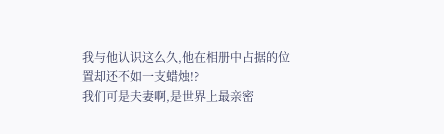我与他认识这么久,他在相册中占据的位置却还不如一支蜡烛!?
我们可是夫妻啊,是世界上最亲密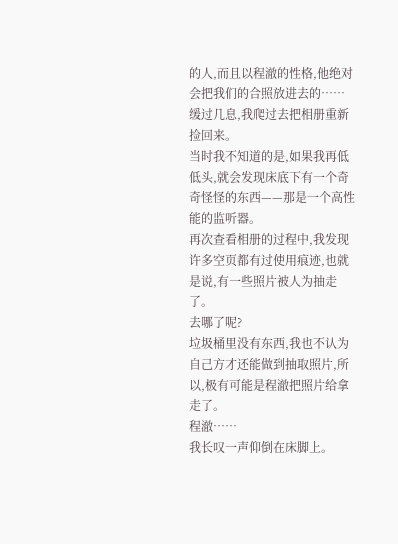的人,而且以程澈的性格,他绝对会把我们的合照放进去的……
缓过几息,我爬过去把相册重新捡回来。
当时我不知道的是,如果我再低低头,就会发现床底下有一个奇奇怪怪的东西——那是一个高性能的监听器。
再次查看相册的过程中,我发现许多空页都有过使用痕迹,也就是说,有一些照片被人为抽走了。
去哪了呢?
垃圾桶里没有东西,我也不认为自己方才还能做到抽取照片,所以,极有可能是程澈把照片给拿走了。
程澈……
我长叹一声仰倒在床脚上。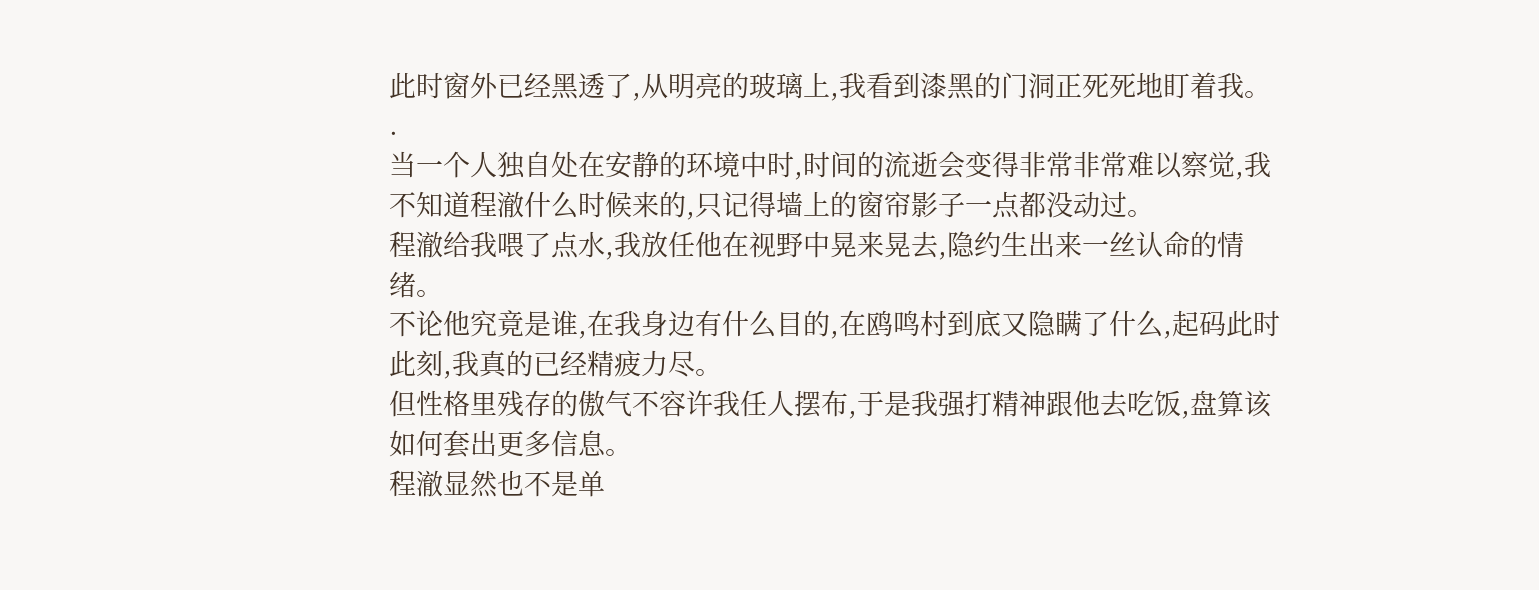此时窗外已经黑透了,从明亮的玻璃上,我看到漆黑的门洞正死死地盯着我。
.
当一个人独自处在安静的环境中时,时间的流逝会变得非常非常难以察觉,我不知道程澈什么时候来的,只记得墙上的窗帘影子一点都没动过。
程澈给我喂了点水,我放任他在视野中晃来晃去,隐约生出来一丝认命的情绪。
不论他究竟是谁,在我身边有什么目的,在鸥鸣村到底又隐瞒了什么,起码此时此刻,我真的已经精疲力尽。
但性格里残存的傲气不容许我任人摆布,于是我强打精神跟他去吃饭,盘算该如何套出更多信息。
程澈显然也不是单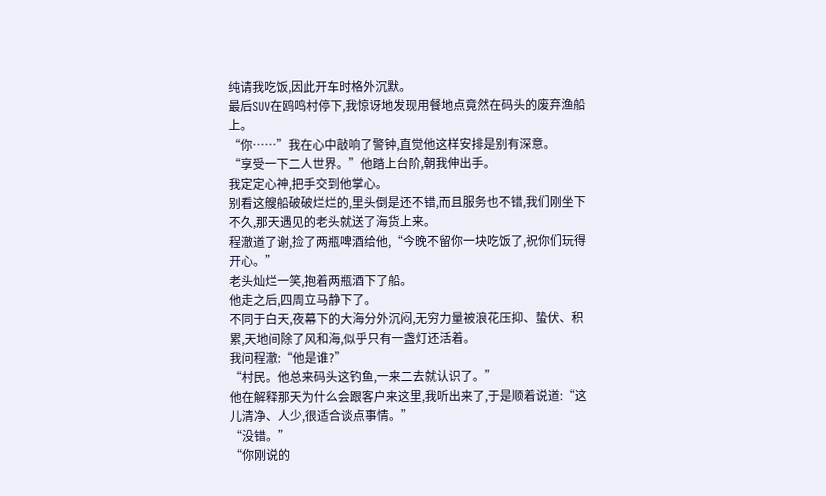纯请我吃饭,因此开车时格外沉默。
最后SUV在鸥鸣村停下,我惊讶地发现用餐地点竟然在码头的废弃渔船上。
“你……”我在心中敲响了警钟,直觉他这样安排是别有深意。
“享受一下二人世界。”他踏上台阶,朝我伸出手。
我定定心神,把手交到他掌心。
别看这艘船破破烂烂的,里头倒是还不错,而且服务也不错,我们刚坐下不久,那天遇见的老头就送了海货上来。
程澈道了谢,捡了两瓶啤酒给他,“今晚不留你一块吃饭了,祝你们玩得开心。”
老头灿烂一笑,抱着两瓶酒下了船。
他走之后,四周立马静下了。
不同于白天,夜幕下的大海分外沉闷,无穷力量被浪花压抑、蛰伏、积累,天地间除了风和海,似乎只有一盏灯还活着。
我问程澈:“他是谁?”
“村民。他总来码头这钓鱼,一来二去就认识了。”
他在解释那天为什么会跟客户来这里,我听出来了,于是顺着说道:“这儿清净、人少,很适合谈点事情。”
“没错。”
“你刚说的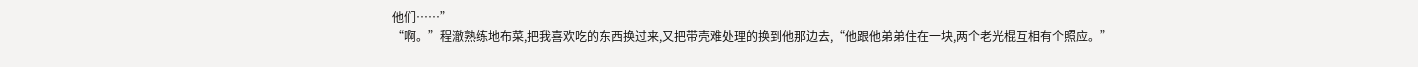他们……”
“啊。”程澈熟练地布菜,把我喜欢吃的东西换过来,又把带壳难处理的换到他那边去,“他跟他弟弟住在一块,两个老光棍互相有个照应。”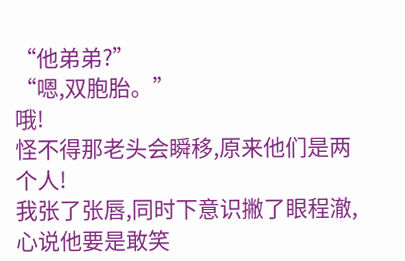“他弟弟?”
“嗯,双胞胎。”
哦!
怪不得那老头会瞬移,原来他们是两个人!
我张了张唇,同时下意识撇了眼程澈,心说他要是敢笑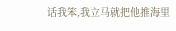话我笨,我立马就把他推海里